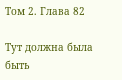Том 2. Глава 82

Тут должна была быть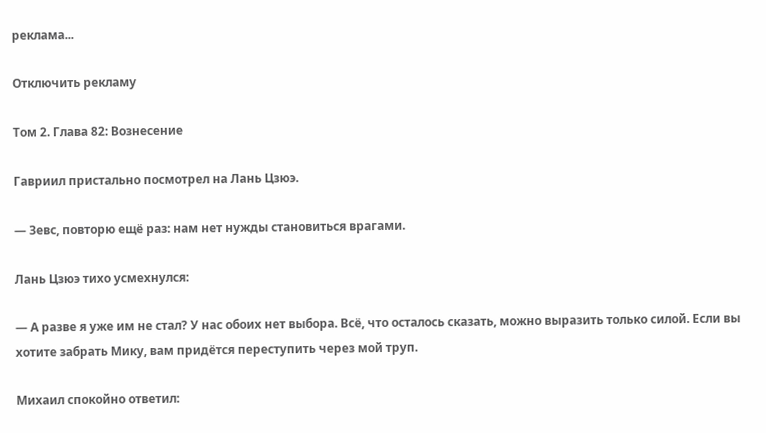реклама...

Отключить рекламу

Том 2. Глава 82: Вознесение

Гавриил пристально посмотрел на Лань Цзюэ.

— Зевс, повторю ещё раз: нам нет нужды становиться врагами.

Лань Цзюэ тихо усмехнулся:

— А разве я уже им не стал? У нас обоих нет выбора. Всё, что осталось сказать, можно выразить только силой. Если вы хотите забрать Мику, вам придётся переступить через мой труп.

Михаил спокойно ответил: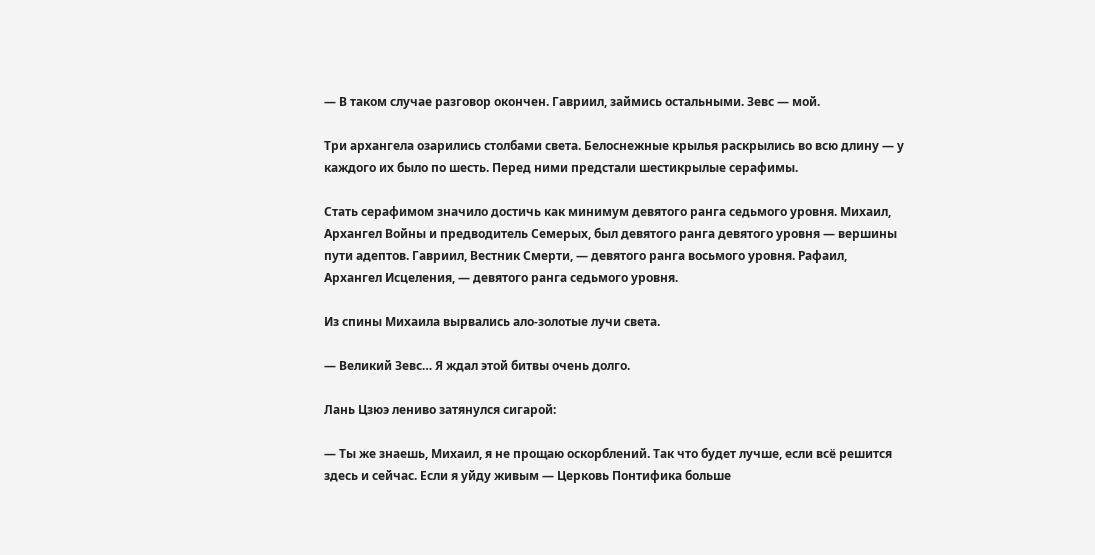— В таком случае разговор окончен. Гавриил, займись остальными. Зевс — мой.

Три архангела озарились столбами света. Белоснежные крылья раскрылись во всю длину — у каждого их было по шесть. Перед ними предстали шестикрылые серафимы.

Стать серафимом значило достичь как минимум девятого ранга седьмого уровня. Михаил, Архангел Войны и предводитель Семерых, был девятого ранга девятого уровня — вершины пути адептов. Гавриил, Вестник Смерти, — девятого ранга восьмого уровня. Рафаил, Архангел Исцеления, — девятого ранга седьмого уровня.

Из спины Михаила вырвались ало-золотые лучи света.

— Великий Зевс… Я ждал этой битвы очень долго.

Лань Цзюэ лениво затянулся сигарой:

— Ты же знаешь, Михаил, я не прощаю оскорблений. Так что будет лучше, если всё решится здесь и сейчас. Если я уйду живым — Церковь Понтифика больше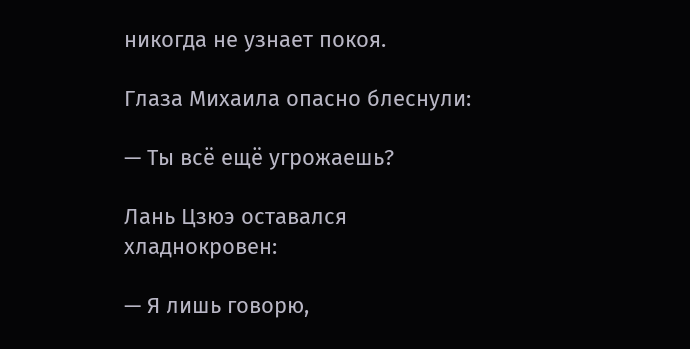никогда не узнает покоя.

Глаза Михаила опасно блеснули:

— Ты всё ещё угрожаешь?

Лань Цзюэ оставался хладнокровен:

— Я лишь говорю,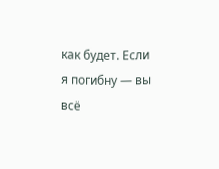как будет. Если я погибну — вы всё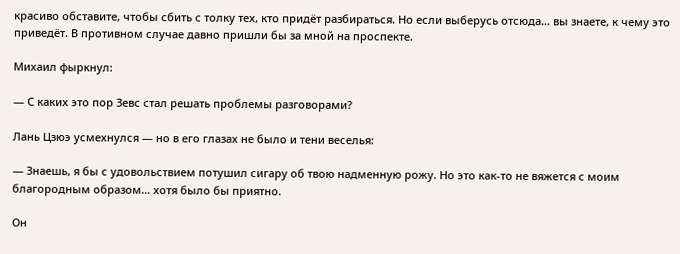красиво обставите, чтобы сбить с толку тех, кто придёт разбираться. Но если выберусь отсюда… вы знаете, к чему это приведёт. В противном случае давно пришли бы за мной на проспекте.

Михаил фыркнул:

— С каких это пор Зевс стал решать проблемы разговорами?

Лань Цзюэ усмехнулся — но в его глазах не было и тени веселья:

— Знаешь, я бы с удовольствием потушил сигару об твою надменную рожу. Но это как-то не вяжется с моим благородным образом… хотя было бы приятно.

Он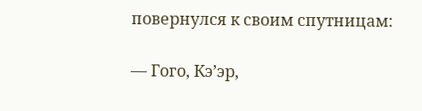повернулся к своим спутницам:

— Гого, Кэ’эр,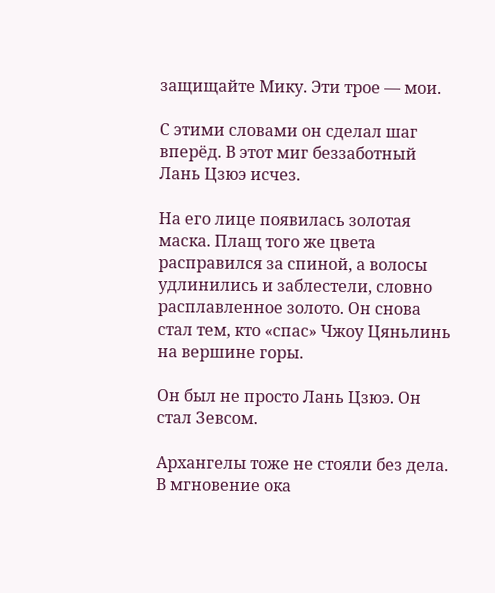защищайте Мику. Эти трое — мои.

С этими словами он сделал шаг вперёд. В этот миг беззаботный Лань Цзюэ исчез.

На его лице появилась золотая маска. Плащ того же цвета расправился за спиной, а волосы удлинились и заблестели, словно расплавленное золото. Он снова стал тем, кто «спас» Чжоу Цяньлинь на вершине горы.

Он был не просто Лань Цзюэ. Он стал Зевсом.

Архангелы тоже не стояли без дела. В мгновение ока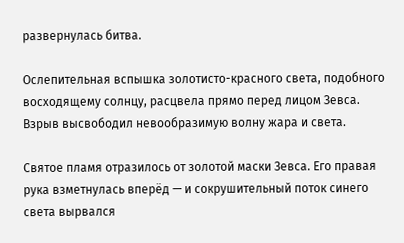развернулась битва.

Ослепительная вспышка золотисто-красного света, подобного восходящему солнцу, расцвела прямо перед лицом Зевса. Взрыв высвободил невообразимую волну жара и света.

Святое пламя отразилось от золотой маски Зевса. Его правая рука взметнулась вперёд — и сокрушительный поток синего света вырвался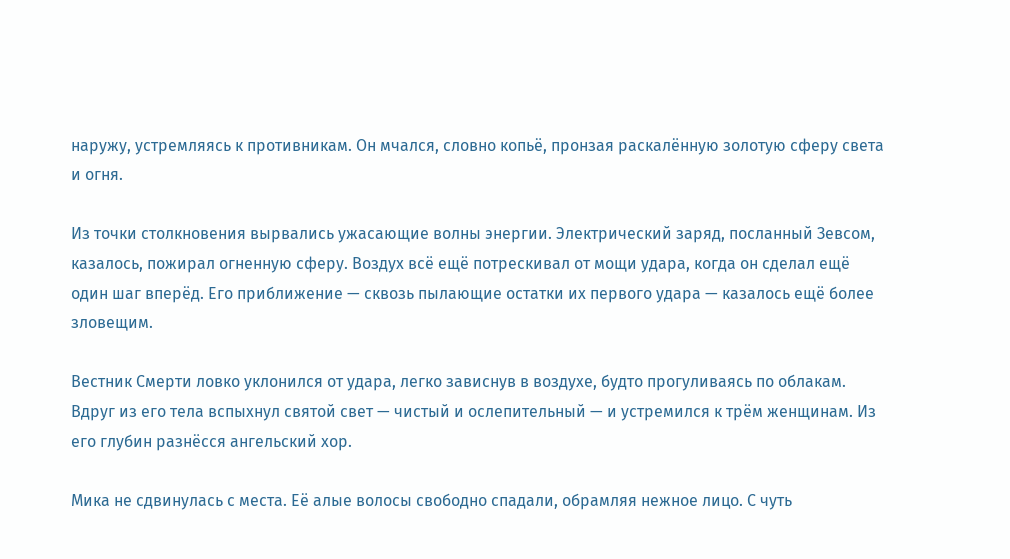наружу, устремляясь к противникам. Он мчался, словно копьё, пронзая раскалённую золотую сферу света и огня.

Из точки столкновения вырвались ужасающие волны энергии. Электрический заряд, посланный Зевсом, казалось, пожирал огненную сферу. Воздух всё ещё потрескивал от мощи удара, когда он сделал ещё один шаг вперёд. Его приближение — сквозь пылающие остатки их первого удара — казалось ещё более зловещим.

Вестник Смерти ловко уклонился от удара, легко зависнув в воздухе, будто прогуливаясь по облакам. Вдруг из его тела вспыхнул святой свет — чистый и ослепительный — и устремился к трём женщинам. Из его глубин разнёсся ангельский хор.

Мика не сдвинулась с места. Её алые волосы свободно спадали, обрамляя нежное лицо. С чуть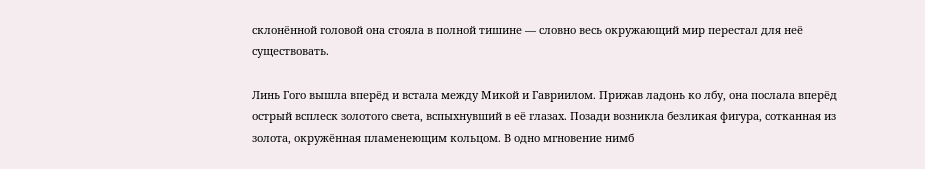склонённой головой она стояла в полной тишине — словно весь окружающий мир перестал для неё существовать.

Линь Гого вышла вперёд и встала между Микой и Гавриилом. Прижав ладонь ко лбу, она послала вперёд острый всплеск золотого света, вспыхнувший в её глазах. Позади возникла безликая фигура, сотканная из золота, окружённая пламенеющим кольцом. В одно мгновение нимб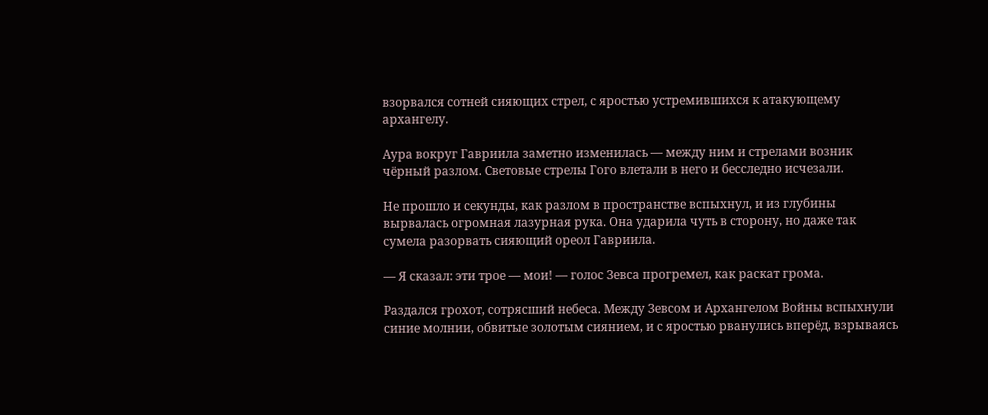взорвался сотней сияющих стрел, с яростью устремившихся к атакующему архангелу.

Аура вокруг Гавриила заметно изменилась — между ним и стрелами возник чёрный разлом. Световые стрелы Гого влетали в него и бесследно исчезали.

Не прошло и секунды, как разлом в пространстве вспыхнул, и из глубины вырвалась огромная лазурная рука. Она ударила чуть в сторону, но даже так сумела разорвать сияющий ореол Гавриила.

— Я сказал: эти трое — мои! — голос Зевса прогремел, как раскат грома.

Раздался грохот, сотрясший небеса. Между Зевсом и Архангелом Войны вспыхнули синие молнии, обвитые золотым сиянием, и с яростью рванулись вперёд, взрываясь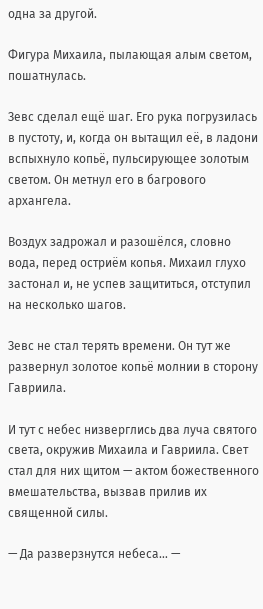одна за другой.

Фигура Михаила, пылающая алым светом, пошатнулась.

Зевс сделал ещё шаг. Его рука погрузилась в пустоту, и, когда он вытащил её, в ладони вспыхнуло копьё, пульсирующее золотым светом. Он метнул его в багрового архангела.

Воздух задрожал и разошёлся, словно вода, перед остриём копья. Михаил глухо застонал и, не успев защититься, отступил на несколько шагов.

Зевс не стал терять времени. Он тут же развернул золотое копьё молнии в сторону Гавриила.

И тут с небес низверглись два луча святого света, окружив Михаила и Гавриила. Свет стал для них щитом — актом божественного вмешательства, вызвав прилив их священной силы.

— Да разверзнутся небеса… —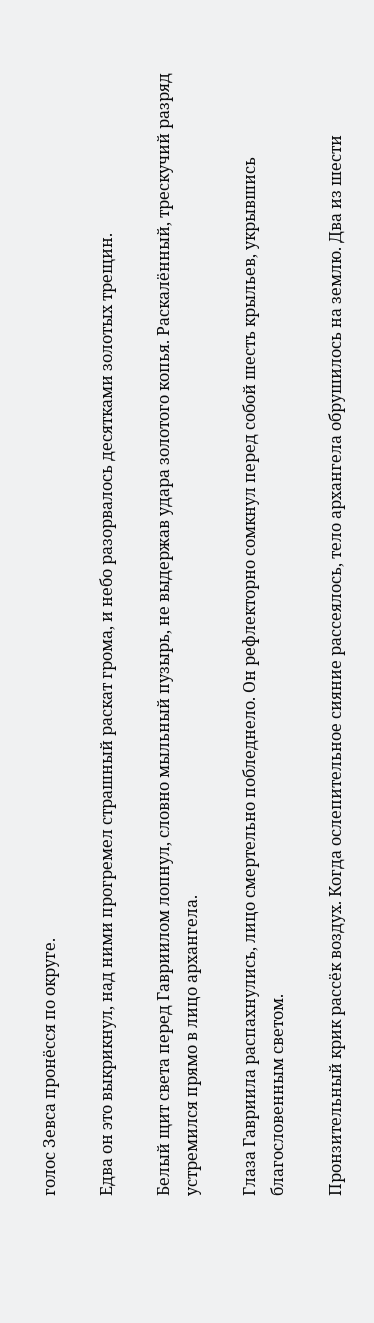голос Зевса пронёсся по округе.

Едва он это выкрикнул, над ними прогремел страшный раскат грома, и небо разорвалось десятками золотых трещин.

Белый щит света перед Гавриилом лопнул, словно мыльный пузырь, не выдержав удара золотого копья. Раскалённый, трескучий разряд устремился прямо в лицо архангела.

Глаза Гавриила распахнулись, лицо смертельно побледнело. Он рефлекторно сомкнул перед собой шесть крыльев, укрывшись благословенным светом.

Пронзительный крик рассёк воздух. Когда ослепительное сияние рассеялось, тело архангела обрушилось на землю. Два из шести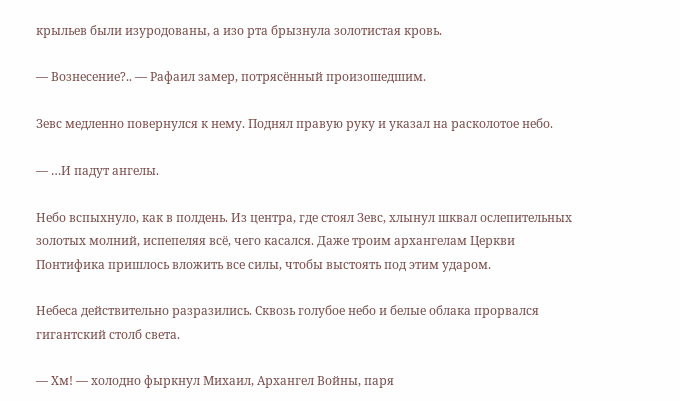крыльев были изуродованы, а изо рта брызнула золотистая кровь.

— Вознесение?.. — Рафаил замер, потрясённый произошедшим.

Зевс медленно повернулся к нему. Поднял правую руку и указал на расколотое небо.

— …И падут ангелы.

Небо вспыхнуло, как в полдень. Из центра, где стоял Зевс, хлынул шквал ослепительных золотых молний, испепеляя всё, чего касался. Даже троим архангелам Церкви Понтифика пришлось вложить все силы, чтобы выстоять под этим ударом.

Небеса действительно разразились. Сквозь голубое небо и белые облака прорвался гигантский столб света.

— Хм! — холодно фыркнул Михаил, Архангел Войны, паря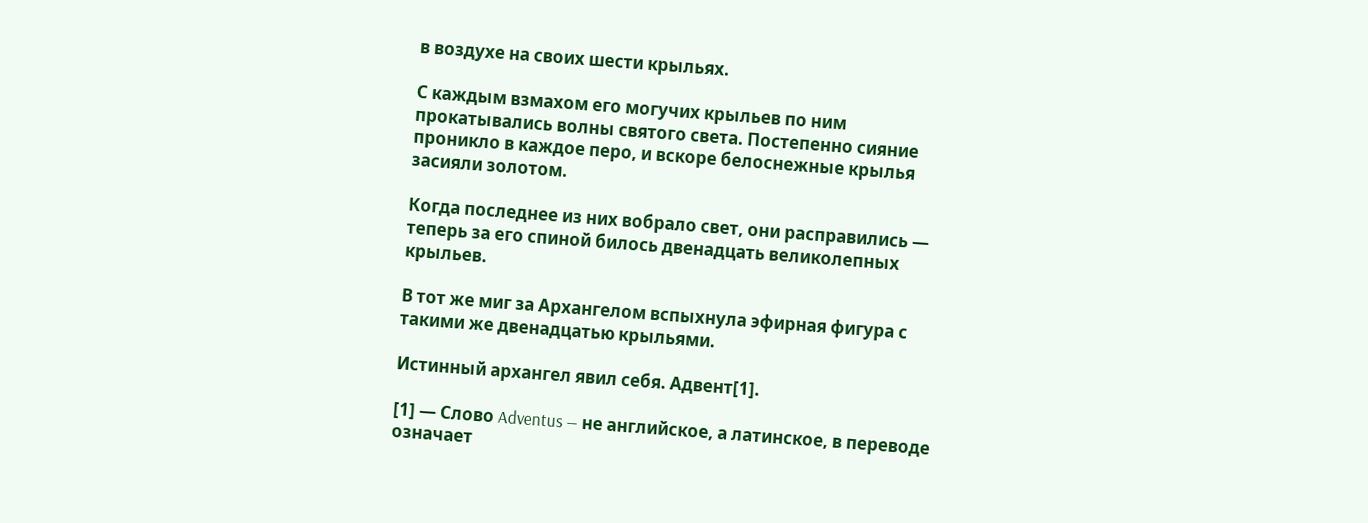в воздухе на своих шести крыльях.

С каждым взмахом его могучих крыльев по ним прокатывались волны святого света. Постепенно сияние проникло в каждое перо, и вскоре белоснежные крылья засияли золотом.

Когда последнее из них вобрало свет, они расправились — теперь за его спиной билось двенадцать великолепных крыльев.

В тот же миг за Архангелом вспыхнула эфирная фигура с такими же двенадцатью крыльями.

Истинный архангел явил себя. Адвент[1].

[1] — Слово Adventus — не английское, а латинское, в переводе означает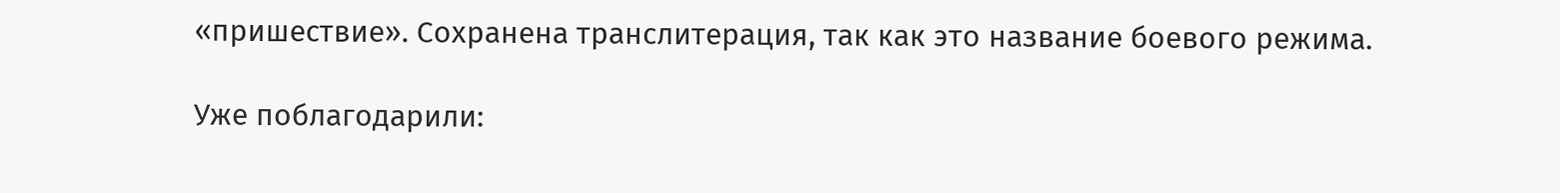«пришествие». Сохранена транслитерация, так как это название боевого режима.

Уже поблагодарили: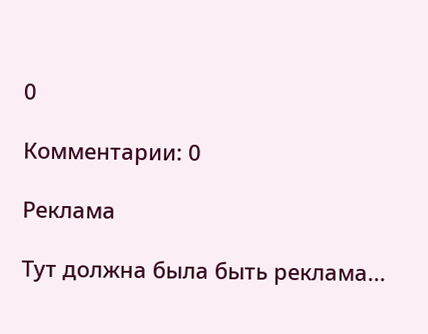0

Комментарии: 0

Реклама

Тут должна была быть реклама...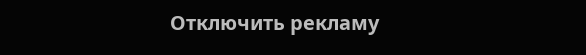Отключить рекламу